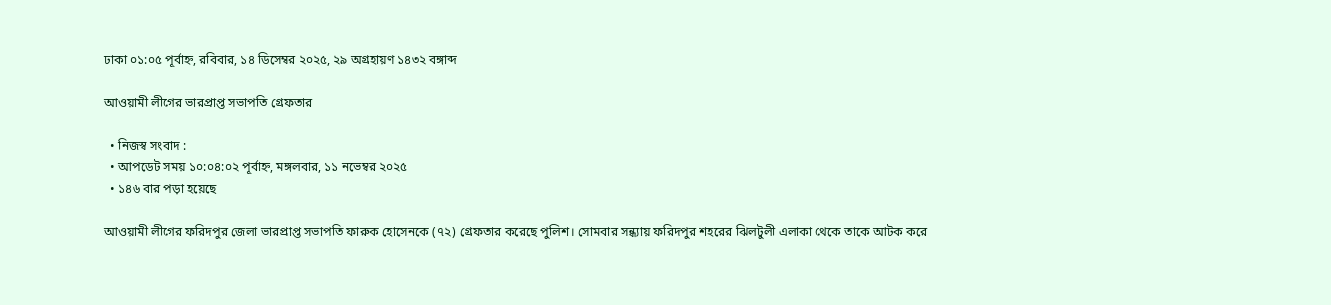ঢাকা ০১:০৫ পূর্বাহ্ন, রবিবার, ১৪ ডিসেম্বর ২০২৫, ২৯ অগ্রহায়ণ ১৪৩২ বঙ্গাব্দ

আওয়ামী লীগের ভারপ্রাপ্ত সভাপতি গ্রেফতার

  • নিজস্ব সংবাদ :
  • আপডেট সময় ১০:০৪:০২ পূর্বাহ্ন, মঙ্গলবার, ১১ নভেম্বর ২০২৫
  • ১৪৬ বার পড়া হয়েছে

আওয়ামী লীগের ফরিদপুর জেলা ভারপ্রাপ্ত সভাপতি ফারুক হোসেনকে (৭২) গ্রেফতার করেছে পুলিশ। সোমবার সন্ধ্যায় ফরিদপুর শহরের ঝিলটুলী এলাকা থেকে তাকে আটক করে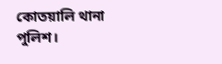কোতয়ালি থানা পুলিশ।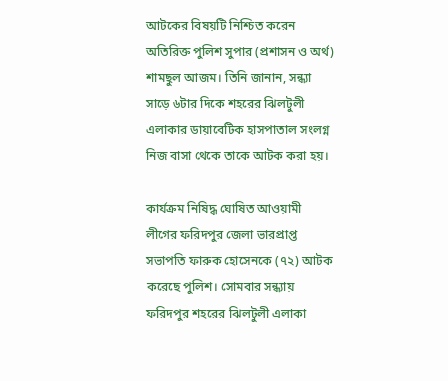আটকের বিষয়টি নিশ্চিত করেন অতিরিক্ত পুলিশ সুপার (প্রশাসন ও অর্থ) শামছুল আজম। তিনি জানান, সন্ধ্যা সাড়ে ৬টার দিকে শহরের ঝিলটুলী এলাকার ডায়াবেটিক হাসপাতাল সংলগ্ন নিজ বাসা থেকে তাকে আটক করা হয়।

কার্যক্রম নিষিদ্ধ ঘোষিত আওয়ামী লীগের ফরিদপুর জেলা ভারপ্রাপ্ত সভাপতি ফারুক হোসেনকে (৭২) আটক করেছে পুলিশ। সোমবার সন্ধ্যায় ফরিদপুর শহরের ঝিলটুলী এলাকা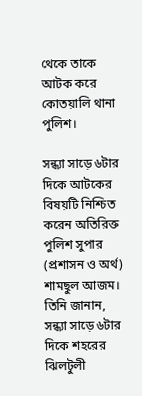থেকে তাকে আটক করে কোতয়ালি থানা পুলিশ।

সন্ধ্যা সাড়ে ৬টার দিকে আটকের বিষয়টি নিশ্চিত করেন অতিরিক্ত পুলিশ সুপার (প্রশাসন ও অর্থ) শামছুল আজম। তিনি জানান, সন্ধ্যা সাড়ে ৬টার দিকে শহরের ঝিলটুলী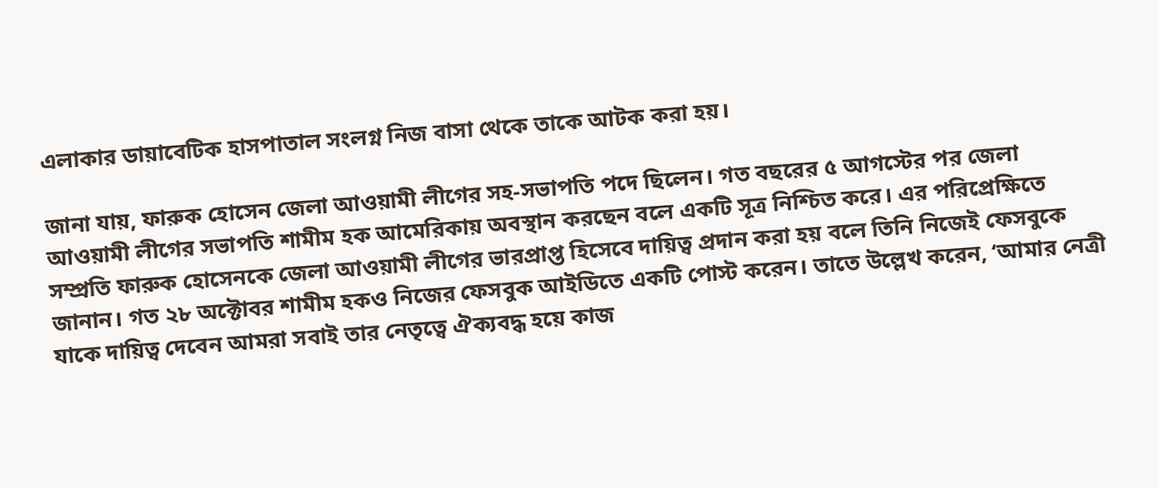এলাকার ডায়াবেটিক হাসপাতাল সংলগ্ন নিজ বাসা থেকে তাকে আটক করা হয়।

জানা যায়, ফারুক হোসেন জেলা আওয়ামী লীগের সহ-সভাপতি পদে ছিলেন। গত বছরের ৫ আগস্টের পর জেলা আওয়ামী লীগের সভাপতি শামীম হক আমেরিকায় অবস্থান করছেন বলে একটি সূত্র নিশ্চিত করে। এর পরিপ্রেক্ষিতে সম্প্রতি ফারুক হোসেনকে জেলা আওয়ামী লীগের ভারপ্রাপ্ত হিসেবে দায়িত্ব প্রদান করা হয় বলে তিনি নিজেই ফেসবুকে জানান। গত ২৮ অক্টোবর শামীম হকও নিজের ফেসবুক আইডিতে একটি পোস্ট করেন। তাতে উল্লেখ করেন, ‘আমার নেত্রী যাকে দায়িত্ব দেবেন আমরা সবাই তার নেতৃত্বে ঐক্যবদ্ধ হয়ে কাজ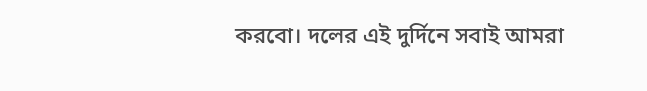করবো। দলের এই দুর্দিনে সবাই আমরা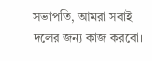সভাপতি, আমরা সবাই দলের জন্য কাজ করবো।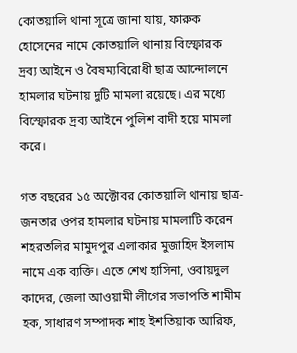কোতয়ালি থানা সূত্রে জানা যায়, ফারুক হোসেনের নামে কোতয়ালি থানায় বিস্ফোরক দ্রব্য আইনে ও বৈষম্যবিরোধী ছাত্র আন্দোলনে হামলার ঘটনায় দুটি মামলা রয়েছে। এর মধ্যে বিস্ফোরক দ্রব্য আইনে পুলিশ বাদী হয়ে মামলা করে।

গত বছরের ১৫ অক্টোবর কোতয়ালি থানায় ছাত্র-জনতার ওপর হামলার ঘটনায় মামলাটি করেন শহরতলির মামুদপুর এলাকার মুজাহিদ ইসলাম নামে এক ব্যক্তি। এতে শেখ হাসিনা, ওবায়দুল কাদের, জেলা আওয়ামী লীগের সভাপতি শামীম হক, সাধারণ সম্পাদক শাহ ইশতিয়াক আরিফ,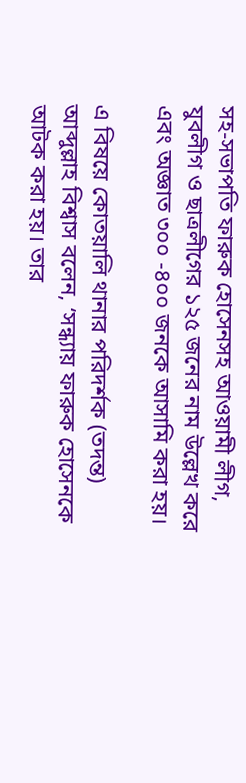সহ-সভাপতি ফারুক হোসেনসহ আওয়ামী লীগ, যুবলীগ ও ছাত্রলীগের ১২৫ জনের নাম উল্লেখ করে এবং অজ্ঞাত ৩০০ -৪০০ জনকে আসামি করা হয়।

এ বিষয়ে কোতয়ালি থানার পরিদর্শক (তদন্ত) আব্দুল্লাহ বিশ্বাস বলেন, ‘সন্ধ্যায় ফারুক হোসেনকে আটক করা হয়। তার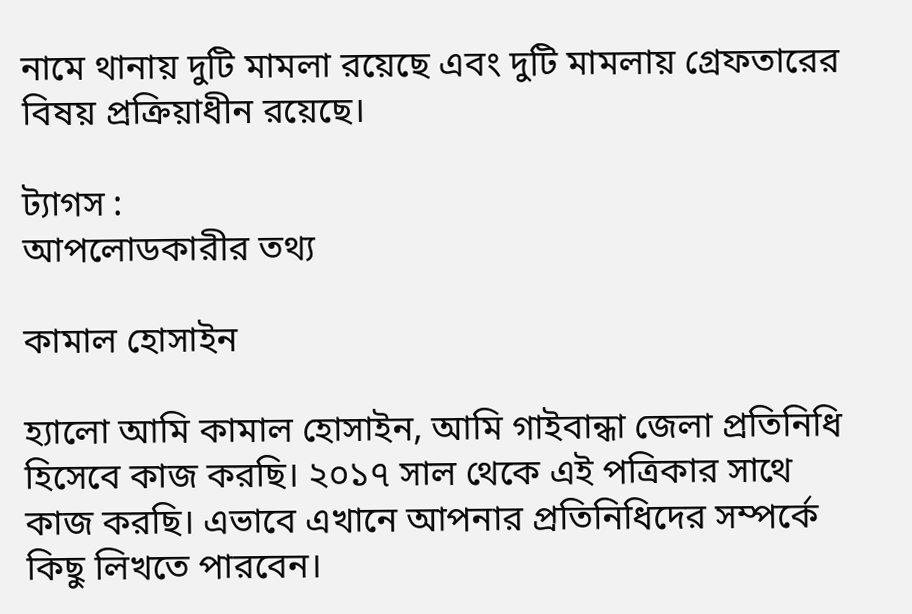নামে থানায় দুটি মামলা রয়েছে এবং দুটি মামলায় গ্রেফতারের বিষয় প্রক্রিয়াধীন রয়েছে।

ট্যাগস :
আপলোডকারীর তথ্য

কামাল হোসাইন

হ্যালো আমি কামাল হোসাইন, আমি গাইবান্ধা জেলা প্রতিনিধি হিসেবে কাজ করছি। ২০১৭ সাল থেকে এই পত্রিকার সাথে কাজ করছি। এভাবে এখানে আপনার প্রতিনিধিদের সম্পর্কে কিছু লিখতে পারবেন।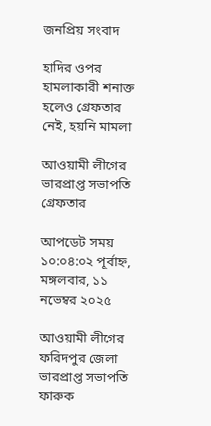জনপ্রিয় সংবাদ

হাদির ওপর হামলাকারী শনাক্ত হলেও গ্রেফতার নেই, হয়নি মামলা

আওয়ামী লীগের ভারপ্রাপ্ত সভাপতি গ্রেফতার

আপডেট সময় ১০:০৪:০২ পূর্বাহ্ন, মঙ্গলবার, ১১ নভেম্বর ২০২৫

আওয়ামী লীগের ফরিদপুর জেলা ভারপ্রাপ্ত সভাপতি ফারুক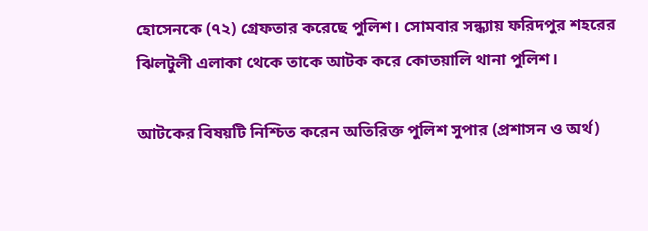হোসেনকে (৭২) গ্রেফতার করেছে পুলিশ। সোমবার সন্ধ্যায় ফরিদপুর শহরের ঝিলটুলী এলাকা থেকে তাকে আটক করে কোতয়ালি থানা পুলিশ।

আটকের বিষয়টি নিশ্চিত করেন অতিরিক্ত পুলিশ সুপার (প্রশাসন ও অর্থ)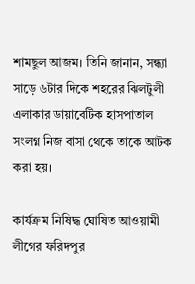শামছুল আজম। তিনি জানান, সন্ধ্যা সাড়ে ৬টার দিকে শহরের ঝিলটুলী এলাকার ডায়াবেটিক হাসপাতাল সংলগ্ন নিজ বাসা থেকে তাকে আটক করা হয়।

কার্যক্রম নিষিদ্ধ ঘোষিত আওয়ামী লীগের ফরিদপুর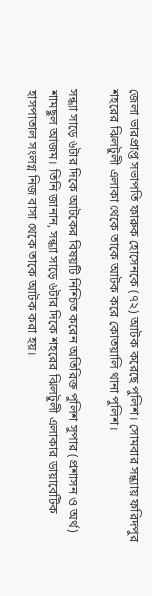জেলা ভারপ্রাপ্ত সভাপতি ফারুক হোসেনকে (৭২) আটক করেছে পুলিশ। সোমবার সন্ধ্যায় ফরিদপুর শহরের ঝিলটুলী এলাকা থেকে তাকে আটক করে কোতয়ালি থানা পুলিশ।

সন্ধ্যা সাড়ে ৬টার দিকে আটকের বিষয়টি নিশ্চিত করেন অতিরিক্ত পুলিশ সুপার (প্রশাসন ও অর্থ) শামছুল আজম। তিনি জানান, সন্ধ্যা সাড়ে ৬টার দিকে শহরের ঝিলটুলী এলাকার ডায়াবেটিক হাসপাতাল সংলগ্ন নিজ বাসা থেকে তাকে আটক করা হয়।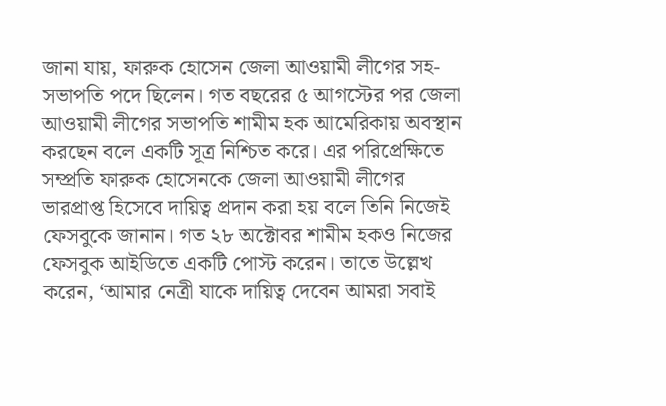জানা যায়, ফারুক হোসেন জেলা আওয়ামী লীগের সহ-সভাপতি পদে ছিলেন। গত বছরের ৫ আগস্টের পর জেলা আওয়ামী লীগের সভাপতি শামীম হক আমেরিকায় অবস্থান করছেন বলে একটি সূত্র নিশ্চিত করে। এর পরিপ্রেক্ষিতে সম্প্রতি ফারুক হোসেনকে জেলা আওয়ামী লীগের ভারপ্রাপ্ত হিসেবে দায়িত্ব প্রদান করা হয় বলে তিনি নিজেই ফেসবুকে জানান। গত ২৮ অক্টোবর শামীম হকও নিজের ফেসবুক আইডিতে একটি পোস্ট করেন। তাতে উল্লেখ করেন, ‘আমার নেত্রী যাকে দায়িত্ব দেবেন আমরা সবাই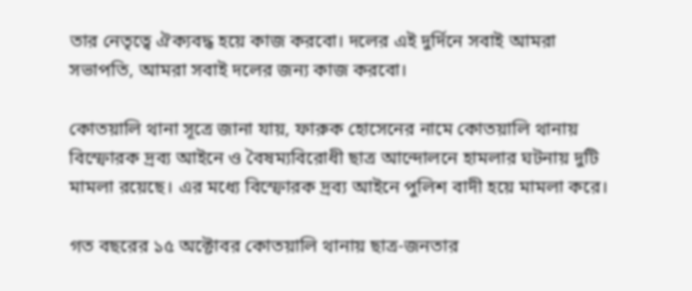তার নেতৃত্বে ঐক্যবদ্ধ হয়ে কাজ করবো। দলের এই দুর্দিনে সবাই আমরা সভাপতি, আমরা সবাই দলের জন্য কাজ করবো।

কোতয়ালি থানা সূত্রে জানা যায়, ফারুক হোসেনের নামে কোতয়ালি থানায় বিস্ফোরক দ্রব্য আইনে ও বৈষম্যবিরোধী ছাত্র আন্দোলনে হামলার ঘটনায় দুটি মামলা রয়েছে। এর মধ্যে বিস্ফোরক দ্রব্য আইনে পুলিশ বাদী হয়ে মামলা করে।

গত বছরের ১৫ অক্টোবর কোতয়ালি থানায় ছাত্র-জনতার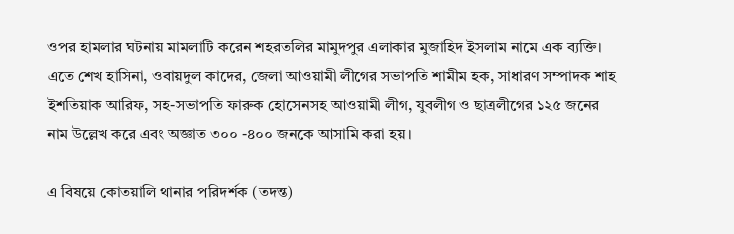ওপর হামলার ঘটনায় মামলাটি করেন শহরতলির মামুদপুর এলাকার মুজাহিদ ইসলাম নামে এক ব্যক্তি। এতে শেখ হাসিনা, ওবায়দুল কাদের, জেলা আওয়ামী লীগের সভাপতি শামীম হক, সাধারণ সম্পাদক শাহ ইশতিয়াক আরিফ, সহ-সভাপতি ফারুক হোসেনসহ আওয়ামী লীগ, যুবলীগ ও ছাত্রলীগের ১২৫ জনের নাম উল্লেখ করে এবং অজ্ঞাত ৩০০ -৪০০ জনকে আসামি করা হয়।

এ বিষয়ে কোতয়ালি থানার পরিদর্শক (তদন্ত)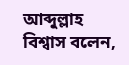আব্দুল্লাহ বিশ্বাস বলেন,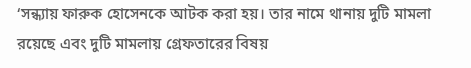‘সন্ধ্যায় ফারুক হোসেনকে আটক করা হয়। তার নামে থানায় দুটি মামলা রয়েছে এবং দুটি মামলায় গ্রেফতারের বিষয়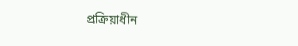প্রক্রিয়াধীন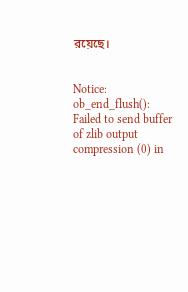রয়েছে।


Notice: ob_end_flush(): Failed to send buffer of zlib output compression (0) in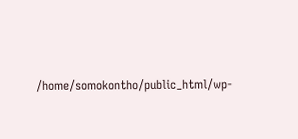/home/somokontho/public_html/wp-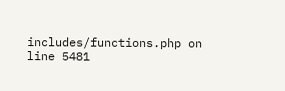includes/functions.php on line 5481